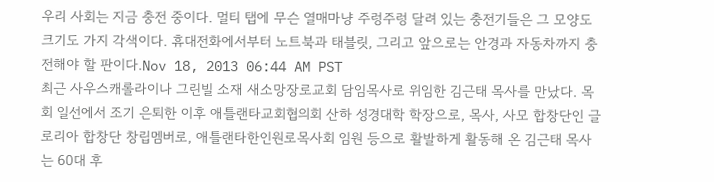우리 사회는 지금 충전 중이다. 멀티 탭에 무슨 열매마냥 주렁주렁 달려 있는 충전기들은 그 모양도 크기도 가지 각색이다. 휴대전화에서부터 노트북과 태블릿, 그리고 앞으로는 안경과 자동차까지 충전해야 할 판이다.Nov 18, 2013 06:44 AM PST
최근 사우스캐롤라이나 그린빌 소재 새소망장로교회 담임목사로 위임한 김근태 목사를 만났다. 목회 일선에서 조기 은퇴한 이후 애틀랜타교회협의회 산하 성경대학 학장으로, 목사, 사모 합창단인 글로리아 합창단 창립멤버로, 애틀랜타한인원로목사회 임원 등으로 활발하게 활동해 온 김근태 목사는 60대 후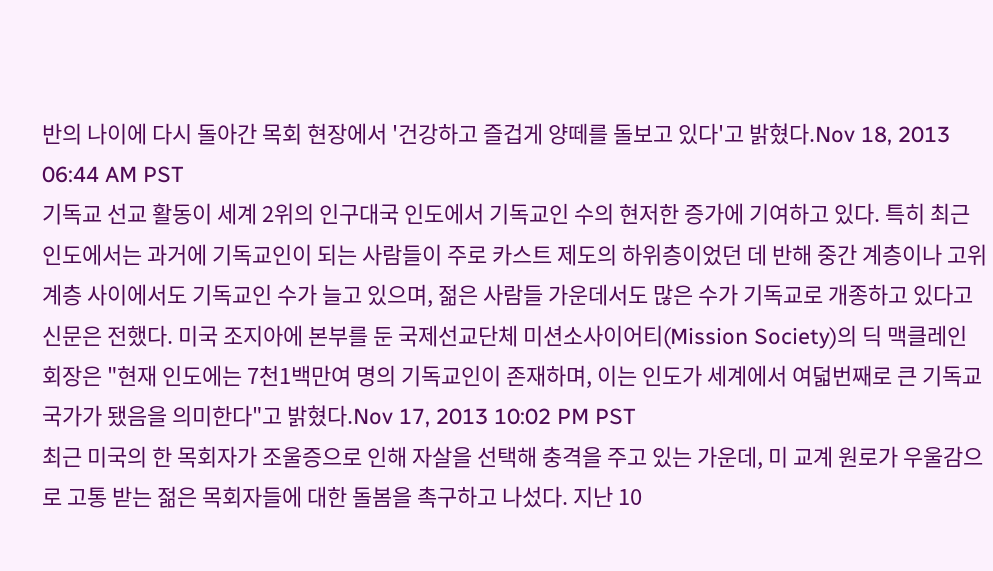반의 나이에 다시 돌아간 목회 현장에서 '건강하고 즐겁게 양떼를 돌보고 있다'고 밝혔다.Nov 18, 2013 06:44 AM PST
기독교 선교 활동이 세계 2위의 인구대국 인도에서 기독교인 수의 현저한 증가에 기여하고 있다. 특히 최근 인도에서는 과거에 기독교인이 되는 사람들이 주로 카스트 제도의 하위층이었던 데 반해 중간 계층이나 고위 계층 사이에서도 기독교인 수가 늘고 있으며, 젊은 사람들 가운데서도 많은 수가 기독교로 개종하고 있다고 신문은 전했다. 미국 조지아에 본부를 둔 국제선교단체 미션소사이어티(Mission Society)의 딕 맥클레인 회장은 "현재 인도에는 7천1백만여 명의 기독교인이 존재하며, 이는 인도가 세계에서 여덟번째로 큰 기독교 국가가 됐음을 의미한다"고 밝혔다.Nov 17, 2013 10:02 PM PST
최근 미국의 한 목회자가 조울증으로 인해 자살을 선택해 충격을 주고 있는 가운데, 미 교계 원로가 우울감으로 고통 받는 젊은 목회자들에 대한 돌봄을 촉구하고 나섰다. 지난 10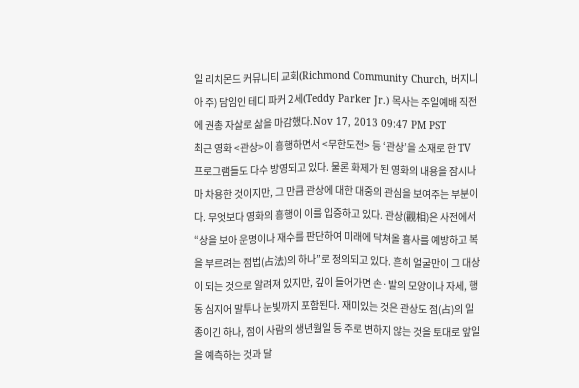일 리치몬드 커뮤니티 교회(Richmond Community Church, 버지니아 주) 담임인 테디 파커 2세(Teddy Parker Jr.) 목사는 주일예배 직전에 권총 자살로 삶을 마감했다.Nov 17, 2013 09:47 PM PST
최근 영화 <관상>이 흥행하면서 <무한도전> 등 ‘관상’을 소재로 한 TV 프로그램들도 다수 방영되고 있다. 물론 화제가 된 영화의 내용을 잠시나마 차용한 것이지만, 그 만큼 관상에 대한 대중의 관심을 보여주는 부분이다. 무엇보다 영화의 흥행이 이를 입증하고 있다. 관상(觀相)은 사전에서 “상을 보아 운명이나 재수를 판단하여 미래에 닥쳐올 흉사를 예방하고 복을 부르려는 점법(占法)의 하나”로 정의되고 있다. 흔히 얼굴만이 그 대상이 되는 것으로 알려져 있지만, 깊이 들어가면 손·발의 모양이나 자세, 행동 심지어 말투나 눈빛까지 포함된다. 재미있는 것은 관상도 점(占)의 일종이긴 하나, 점이 사람의 생년월일 등 주로 변하지 않는 것을 토대로 앞일을 예측하는 것과 달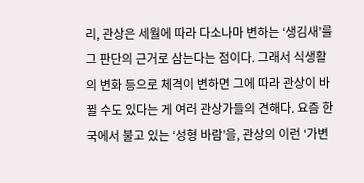리, 관상은 세월에 따라 다소나마 변하는 ‘생김새’를 그 판단의 근거로 삼는다는 점이다. 그래서 식생활의 변화 등으로 체격이 변하면 그에 따라 관상이 바뀔 수도 있다는 게 여러 관상가들의 견해다. 요즘 한국에서 불고 있는 ‘성형 바람’을, 관상의 이런 ‘가변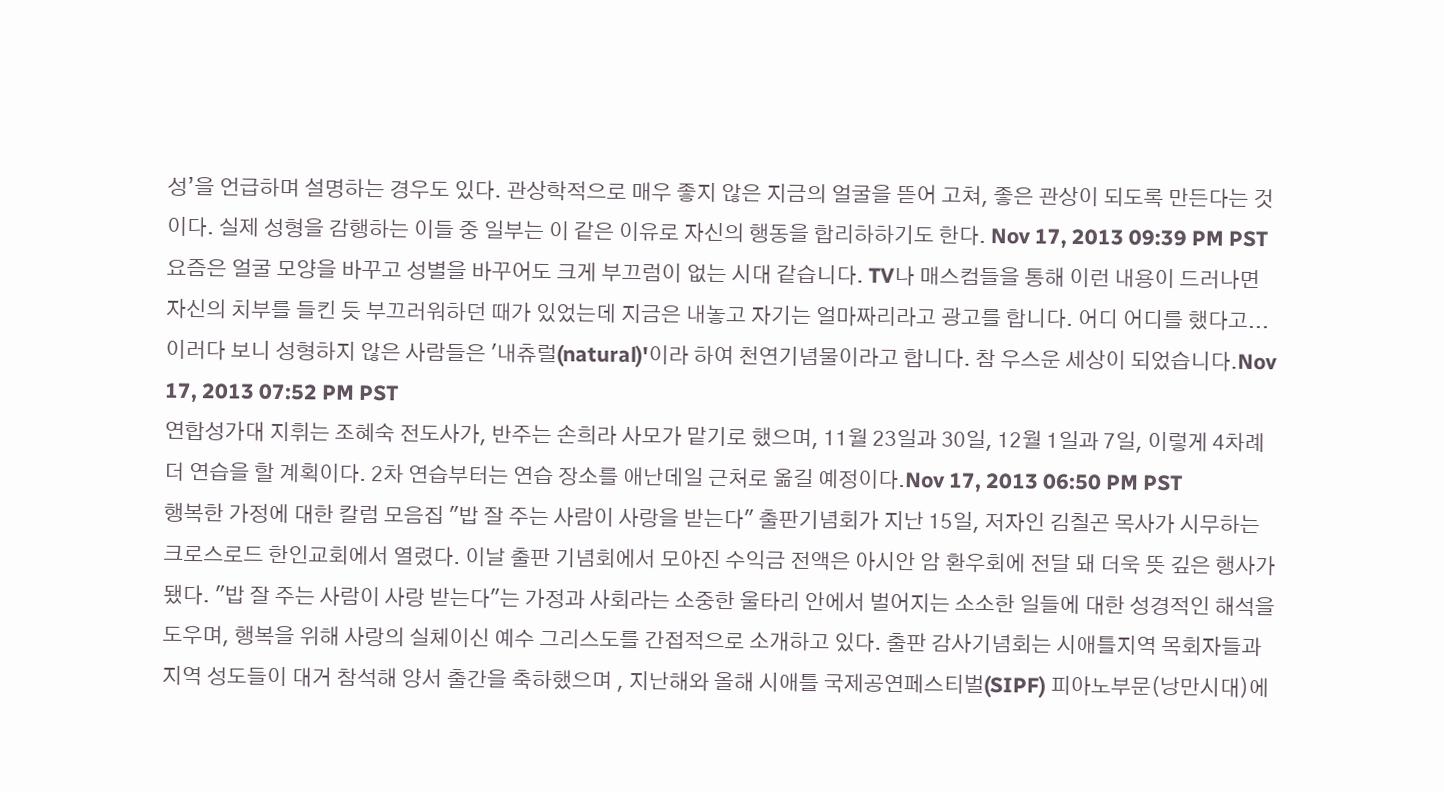성’을 언급하며 설명하는 경우도 있다. 관상학적으로 매우 좋지 않은 지금의 얼굴을 뜯어 고쳐, 좋은 관상이 되도록 만든다는 것이다. 실제 성형을 감행하는 이들 중 일부는 이 같은 이유로 자신의 행동을 합리하하기도 한다. Nov 17, 2013 09:39 PM PST
요즘은 얼굴 모양을 바꾸고 성별을 바꾸어도 크게 부끄럼이 없는 시대 같습니다. TV나 매스컴들을 통해 이런 내용이 드러나면 자신의 치부를 들킨 듯 부끄러워하던 때가 있었는데 지금은 내놓고 자기는 얼마짜리라고 광고를 합니다. 어디 어디를 했다고... 이러다 보니 성형하지 않은 사람들은 '내츄럴(natural)'이라 하여 천연기념물이라고 합니다. 참 우스운 세상이 되었습니다.Nov 17, 2013 07:52 PM PST
연합성가대 지휘는 조혜숙 전도사가, 반주는 손희라 사모가 맡기로 했으며, 11월 23일과 30일, 12월 1일과 7일, 이렇게 4차례 더 연습을 할 계획이다. 2차 연습부터는 연습 장소를 애난데일 근처로 옮길 예정이다.Nov 17, 2013 06:50 PM PST
행복한 가정에 대한 칼럼 모음집 "밥 잘 주는 사람이 사랑을 받는다" 출판기념회가 지난 15일, 저자인 김칠곤 목사가 시무하는 크로스로드 한인교회에서 열렸다. 이날 출판 기념회에서 모아진 수익금 전액은 아시안 암 환우회에 전달 돼 더욱 뜻 깊은 행사가 됐다. "밥 잘 주는 사람이 사랑 받는다"는 가정과 사회라는 소중한 울타리 안에서 벌어지는 소소한 일들에 대한 성경적인 해석을 도우며, 행복을 위해 사랑의 실체이신 예수 그리스도를 간접적으로 소개하고 있다. 출판 감사기념회는 시애틀지역 목회자들과 지역 성도들이 대거 참석해 양서 출간을 축하했으며 , 지난해와 올해 시애틀 국제공연페스티벌(SIPF) 피아노부문(낭만시대)에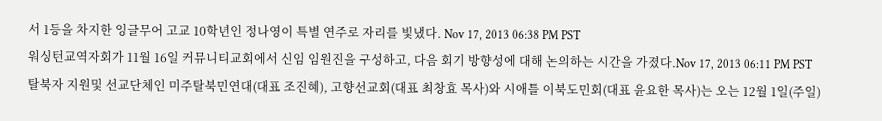서 1등을 차지한 잉글무어 고교 10학년인 정나영이 특별 연주로 자리를 빛냈다. Nov 17, 2013 06:38 PM PST
워싱턴교역자회가 11월 16일 커뮤니티교회에서 신임 임원진을 구성하고, 다음 회기 방향성에 대해 논의하는 시간을 가졌다.Nov 17, 2013 06:11 PM PST
탈북자 지원및 선교단체인 미주탈북민연대(대표 조진혜), 고향선교회(대표 최창효 목사)와 시애틀 이북도민회(대표 윤요한 목사)는 오는 12월 1일(주일)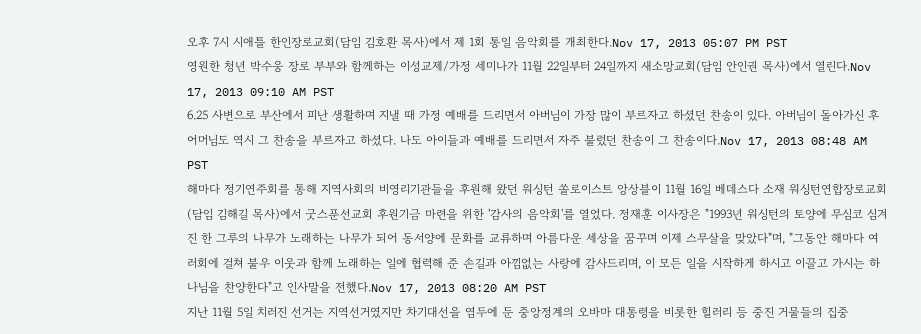오후 7시 시애틀 한인장로교회(담임 김호환 목사)에서 제 1회 통일 음악회를 개최한다.Nov 17, 2013 05:07 PM PST
영원한 청년 박수웅 장로 부부와 함께하는 이성교제/가정 세미나가 11월 22일부터 24일까지 새소망교회(담임 안인권 목사)에서 열린다.Nov 17, 2013 09:10 AM PST
6.25 사변으로 부산에서 피난 생활하며 지낼 때 가정 예배를 드리면서 아버님이 가장 많이 부르자고 하셨던 찬송이 있다. 아버님이 돌아가신 후 어머님도 역시 그 찬송을 부르자고 하셨다. 나도 아이들과 예배를 드리면서 자주 불렀던 찬송이 그 찬송이다.Nov 17, 2013 08:48 AM PST
해마다 정기연주회를 통해 지역사회의 비영리기관들을 후원해 왔던 워싱턴 쏠로이스트 앙상블이 11월 16일 베데스다 소재 워싱턴연합장로교회(담임 김해길 목사)에서 굿스푼선교회 후원기금 마련을 위한 '감사의 음악회'를 열었다. 정재훈 이사장은 "1993년 워싱턴의 토양에 무심코 심겨진 한 그루의 나무가 노래하는 나무가 되어 동서양에 문화를 교류하며 아름다운 세상을 꿈꾸며 이제 스무살을 맞았다"며, "그동안 해마다 여러회에 걸쳐 불우 이웃과 함께 노래하는 일에 협력해 준 손길과 아낌없는 사랑에 감사드리며, 이 모든 일을 시작하게 하시고 이끌고 가시는 하나님을 찬양한다"고 인사말을 전했다.Nov 17, 2013 08:20 AM PST
지난 11월 5일 치러진 선거는 지역선거였지만 차기대선을 염두에 둔 중앙정계의 오바마 대통령을 비롯한 힐러리 등 중진 거물들의 집중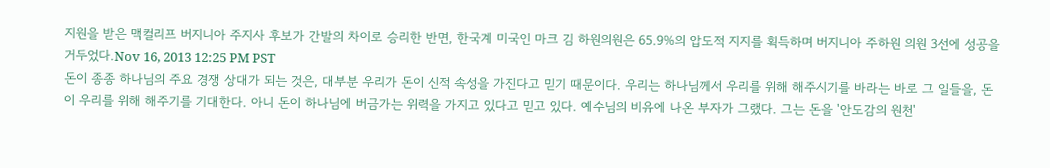지원을 받은 맥컬리프 버지니아 주지사 후보가 간발의 차이로 승리한 반면, 한국계 미국인 마크 김 하원의원은 65.9%의 압도적 지지를 획득하며 버지니아 주하원 의원 3선에 성공을 거두었다.Nov 16, 2013 12:25 PM PST
돈이 종종 하나님의 주요 경쟁 상대가 되는 것은, 대부분 우리가 돈이 신적 속성을 가진다고 믿기 때문이다. 우리는 하나님께서 우리를 위해 해주시기를 바라는 바로 그 일들을, 돈이 우리를 위해 해주기를 기대한다. 아니 돈이 하나님에 버금가는 위력을 가지고 있다고 믿고 있다. 예수님의 비유에 나온 부자가 그랬다. 그는 돈을 '안도감의 원천'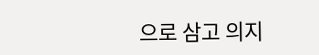으로 삼고 의지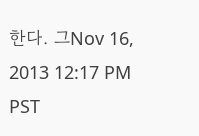한다. 그Nov 16, 2013 12:17 PM PST